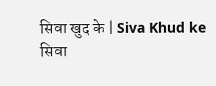सिवा खुद के | Siva Khud ke
सिवा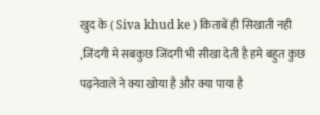खुद के ( Siva khud ke ) किताबें ही सिखाती नही ,जिंदगी मे सबकुछ जिंदगी भी सीखा देती है हमे बहुत कुछ पढ़नेवाले ने क्या खोया है और क्या पाया है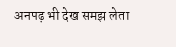अनपढ़ भी देख समझ लेता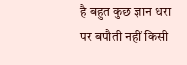है बहुत कुछ ज्ञान धरा पर बपौती नहीं किसी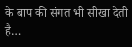के बाप की संगत भी सीखा देती है…